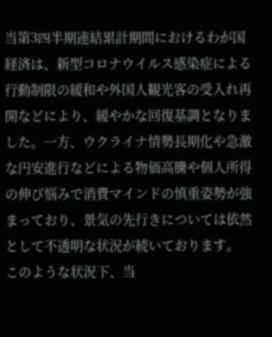当第3四半期連結累計期間におけるわが国経済は、新型コロナウイルス感染症による行動制限の緩和や外国人観光客の受入れ再開などにより、緩やかな回復基調となりました。一方、ウクライナ情勢長期化や急激な円安進行などによる物価高騰や個人所得の伸び悩みで消費マインドの慎重姿勢が強まっており、景気の先行きについては依然として不透明な状況が続いております。
このような状況下、当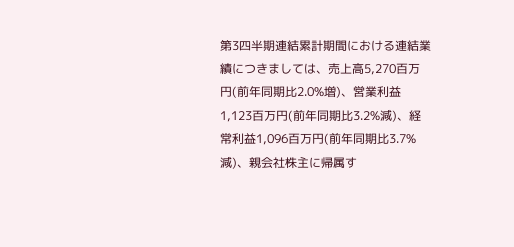第3四半期連結累計期間における連結業績につきましては、売上高5,270百万円(前年同期比2.0%増)、営業利益1,123百万円(前年同期比3.2%減)、経常利益1,096百万円(前年同期比3.7%減)、親会社株主に帰属す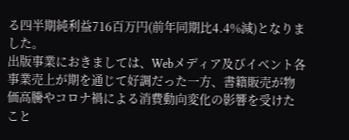る四半期純利益716百万円(前年同期比4.4%減)となりました。
出版事業におきましては、Webメディア及びイベント各事業売上が期を通じて好調だった一方、書籍販売が物価高騰やコロナ禍による消費動向変化の影響を受けたこと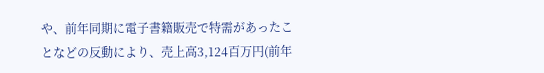や、前年同期に電子書籍販売で特需があったことなどの反動により、売上高3,124百万円(前年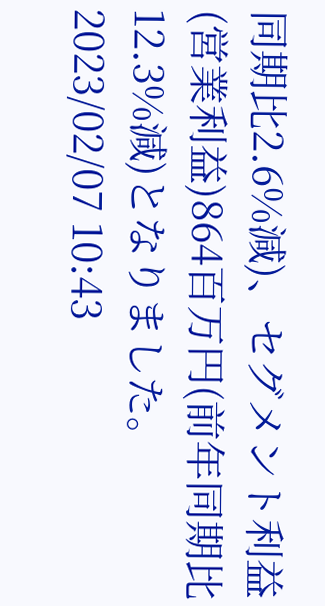同期比2.6%減)、セグメント利益(営業利益)864百万円(前年同期比12.3%減)となりました。
2023/02/07 10:43